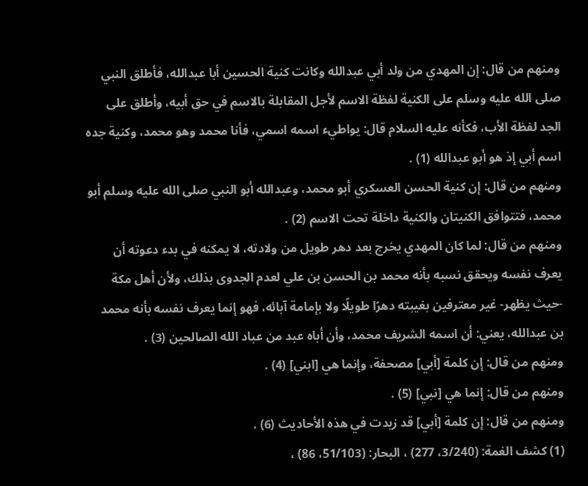ومنهم من قال: إن المهدي من ولد أبي عبدالله وكانت كنية الحسين أبا عبدالله، فأطلق النبي صلى الله عليه وسلم على الكنية لفظة الاسم لأجل المقابلة بالاسم في حق أبيه، وأطلق على الجد لفظة الأب، فكأنه عليه السلام قال: يواطيء اسمه اسمي، فأنا محمد وهو محمد، وكنية جده اسم أبي إذ هو أبو عبدالله (1) .
ومنهم من قال: إن كنية الحسن العسكري أبو محمد، وعبدالله أبو النبي صلى الله عليه وسلم أبو محمد، فتتوافق الكنيتان والكنية داخلة تحت الاسم (2) .
ومنهم من قال: لما كان المهدي يخرج بعد دهر طويل من ولادته، لا يمكنه في بدء دعوته أن يعرف نفسه ويحقق نسبه بأنه محمد بن الحسن بن علي لعدم الجدوى بذلك، ولأن أهل مكة -حيث يظهر- غير معترفين بغيبته دهرًا طويلًا ولا بإمامة آبائه، فهو إنما يعرف نفسه بأنه محمد بن عبدالله، يعني: أن اسمه الشريف محمد، وأن أباه عبد من عباد الله الصالحين (3) .
ومنهم من قال: إن كلمة [أبي] مصحفة، وإنما هي [ابني] (4) .
ومنهم من قال: إنما هي [نبي] (5) .
ومنهم من قال: إن كلمة [أبي] قد زيدت في هذه الأحاديث (6) .
(1) كشف الغمة: (3/240، 277) ، البحار: (51/103، 86) ،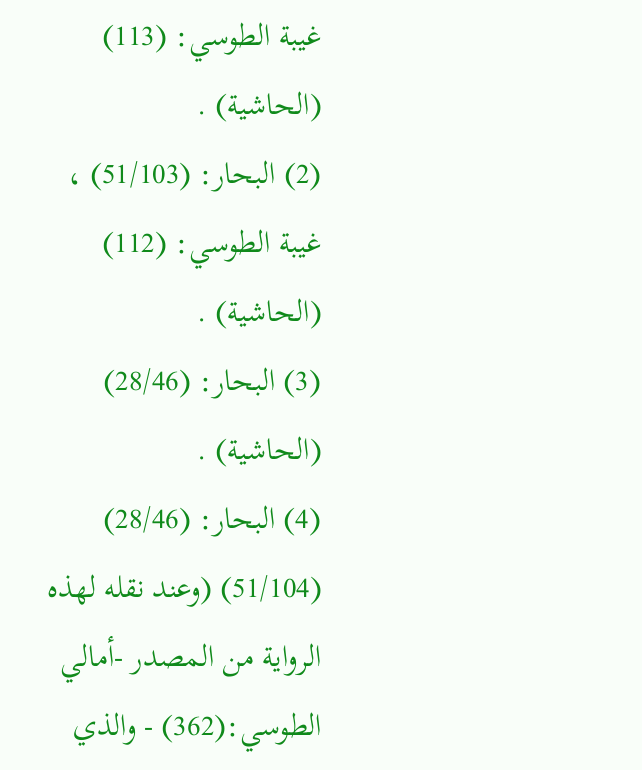غيبة الطوسي: (113) (الحاشية) .
(2) البحار: (51/103) ، غيبة الطوسي: (112) (الحاشية) .
(3) البحار: (28/46) (الحاشية) .
(4) البحار: (28/46) (51/104) (وعند نقله لهذه الرواية من المصدر -أمالي الطوسي:(362) - والذي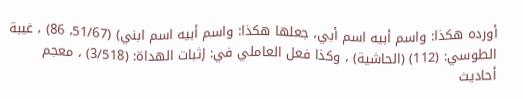أورده هكذا: واسم أبيه اسم أبي، جعلها هكذا: واسم أبيه اسم ابني) (51/67، 86) ، غيبة الطوسي: (112) (الحاشية) ، وكذا فعل العاملي في: إثبات الهداة: (3/518) ، معجم أحاديث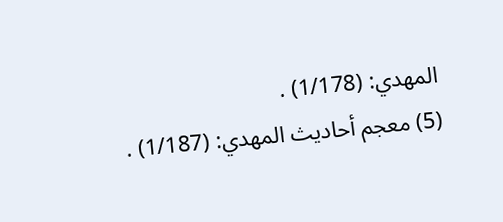المهدي: (1/178) .
(5) معجم أحاديث المهدي: (1/187) .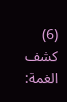(6) كشف الغمة: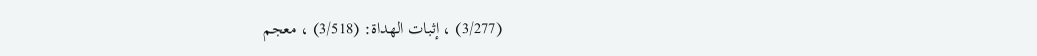(3/277) ، إثبات الهداة: (3/518) ، معجم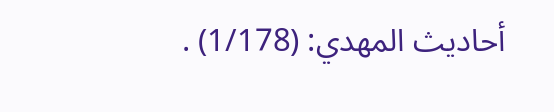أحاديث المهدي: (1/178) .